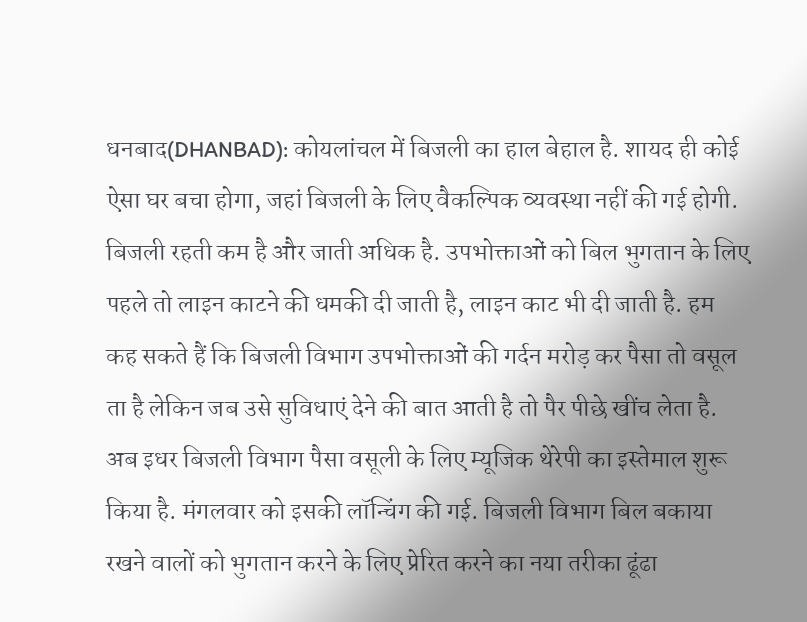धनबाद(DHANBAD): कोयलांचल में बिजली का हाल बेहाल है. शायद ही कोई ऐसा घर बचा होगा, जहां बिजली के लिए वैकल्पिक व्यवस्था नहीं की गई होगी. बिजली रहती कम है और जाती अधिक है. उपभोक्ताओं को बिल भुगतान के लिए पहले तो लाइन काटने की धमकी दी जाती है, लाइन काट भी दी जाती है. हम कह सकते हैं कि बिजली विभाग उपभोक्ताओं की गर्दन मरोड़ कर पैसा तो वसूल ता है लेकिन जब उसे सुविधाएं देने की बात आती है तो पैर पीछे खींच लेता है. अब इधर बिजली विभाग पैसा वसूली के लिए म्यूजिक थेरेपी का इस्तेमाल शुरू किया है. मंगलवार को इसकी लॉन्चिंग की गई. बिजली विभाग बिल बकाया रखने वालों को भुगतान करने के लिए प्रेरित करने का नया तरीका ढूंढा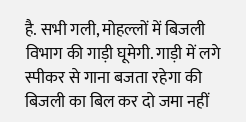है. सभी गली, मोहल्लों में बिजली विभाग की गाड़ी घूमेगी. गाड़ी में लगे स्पीकर से गाना बजता रहेगा की बिजली का बिल कर दो जमा नहीं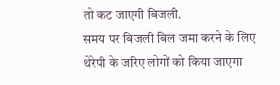तो कट जाएगी बिजली.
समय पर बिजली बिल जमा करने के लिए थेरेपी के जरिए लोगों को किया जाएगा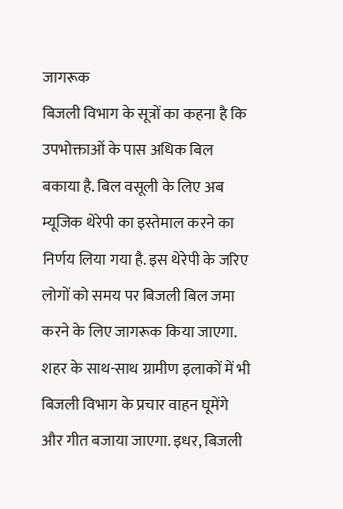जागरूक
बिजली विभाग के सूत्रों का कहना है कि उपभोक्ताओं के पास अधिक बिल बकाया है. बिल वसूली के लिए अब म्यूजिक थेरेपी का इस्तेमाल करने का निर्णय लिया गया है. इस थेरेपी के जरिए लोगों को समय पर बिजली बिल जमा करने के लिए जागरूक किया जाएगा. शहर के साथ-साथ ग्रामीण इलाकों में भी बिजली विभाग के प्रचार वाहन घूमेंगे और गीत बजाया जाएगा. इधर, बिजली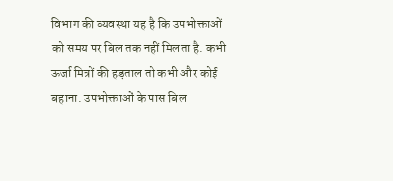विभाग की व्यवस्था यह है कि उपभोक्ताओं को समय पर बिल तक नहीं मिलता है. कभी ऊर्जा मित्रों की हड़ताल तो कभी और कोई बहाना. उपभोक्ताओं के पास बिल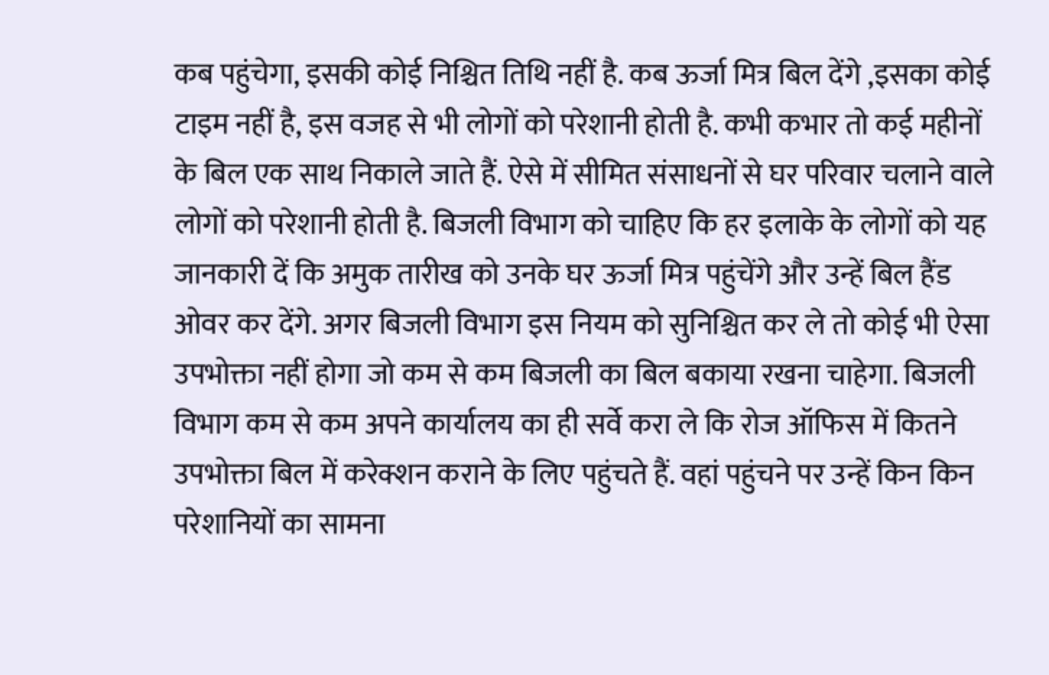कब पहुंचेगा, इसकी कोई निश्चित तिथि नहीं है. कब ऊर्जा मित्र बिल देंगे ,इसका कोई टाइम नहीं है, इस वजह से भी लोगों को परेशानी होती है. कभी कभार तो कई महीनों के बिल एक साथ निकाले जाते हैं. ऐसे में सीमित संसाधनों से घर परिवार चलाने वाले लोगों को परेशानी होती है. बिजली विभाग को चाहिए कि हर इलाके के लोगों को यह जानकारी दें कि अमुक तारीख को उनके घर ऊर्जा मित्र पहुंचेंगे और उन्हें बिल हैंड ओवर कर देंगे. अगर बिजली विभाग इस नियम को सुनिश्चित कर ले तो कोई भी ऐसा उपभोक्ता नहीं होगा जो कम से कम बिजली का बिल बकाया रखना चाहेगा. बिजली विभाग कम से कम अपने कार्यालय का ही सर्वे करा ले कि रोज ऑफिस में कितने उपभोक्ता बिल में करेक्शन कराने के लिए पहुंचते हैं. वहां पहुंचने पर उन्हें किन किन परेशानियों का सामना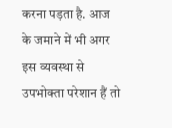करना पड़ता है. आज के जमाने में भी अगर इस व्यवस्था से उपभोक्ता परेशान हैं तो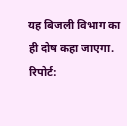यह बिजली विभाग का ही दोष कहा जाएगा.
रिपोर्ट: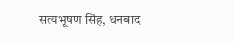सत्यभूषण सिंह, धनबाद